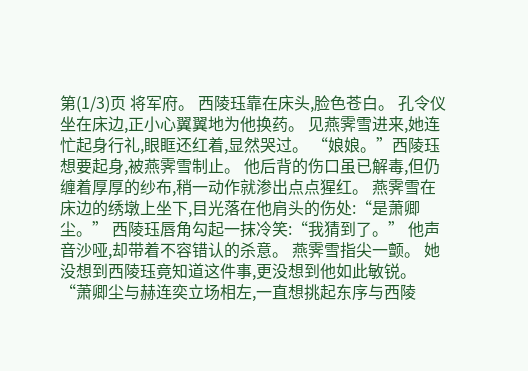第(1/3)页 将军府。 西陵珏靠在床头,脸色苍白。 孔令仪坐在床边,正小心翼翼地为他换药。 见燕霁雪进来,她连忙起身行礼,眼眶还红着,显然哭过。 “娘娘。”西陵珏想要起身,被燕霁雪制止。 他后背的伤口虽已解毒,但仍缠着厚厚的纱布,稍一动作就渗出点点猩红。 燕霁雪在床边的绣墩上坐下,目光落在他肩头的伤处:“是萧卿尘。” 西陵珏唇角勾起一抹冷笑:“我猜到了。” 他声音沙哑,却带着不容错认的杀意。 燕霁雪指尖一颤。 她没想到西陵珏竟知道这件事,更没想到他如此敏锐。 “萧卿尘与赫连奕立场相左,一直想挑起东序与西陵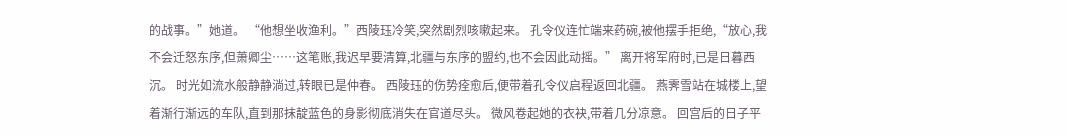的战事。”她道。 “他想坐收渔利。”西陵珏冷笑,突然剧烈咳嗽起来。 孔令仪连忙端来药碗,被他摆手拒绝,“放心,我不会迁怒东序,但萧卿尘……这笔账,我迟早要清算,北疆与东序的盟约,也不会因此动摇。” 离开将军府时,已是日暮西沉。 时光如流水般静静淌过,转眼已是仲春。 西陵珏的伤势痊愈后,便带着孔令仪启程返回北疆。 燕霁雪站在城楼上,望着渐行渐远的车队,直到那抹靛蓝色的身影彻底消失在官道尽头。 微风卷起她的衣袂,带着几分凉意。 回宫后的日子平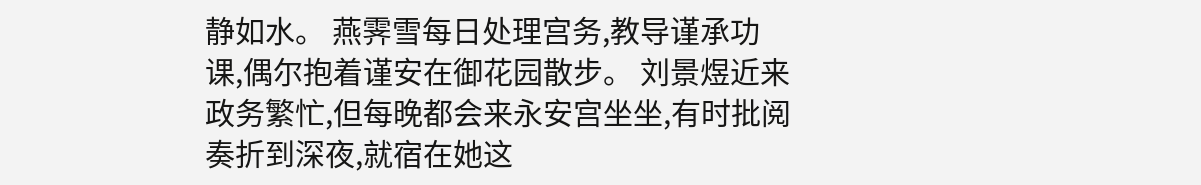静如水。 燕霁雪每日处理宫务,教导谨承功课,偶尔抱着谨安在御花园散步。 刘景煜近来政务繁忙,但每晚都会来永安宫坐坐,有时批阅奏折到深夜,就宿在她这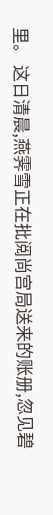里。 这日清晨,燕霁雪正在批阅尚宫局送来的账册,忽见碧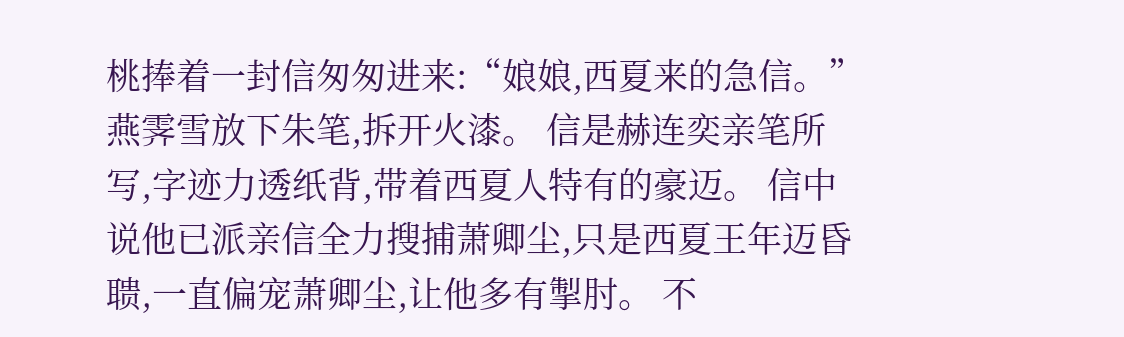桃捧着一封信匆匆进来:“娘娘,西夏来的急信。” 燕霁雪放下朱笔,拆开火漆。 信是赫连奕亲笔所写,字迹力透纸背,带着西夏人特有的豪迈。 信中说他已派亲信全力搜捕萧卿尘,只是西夏王年迈昏聩,一直偏宠萧卿尘,让他多有掣肘。 不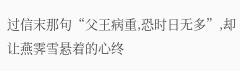过信末那句“父王病重,恐时日无多”,却让燕霁雪悬着的心终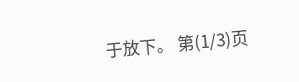于放下。 第(1/3)页